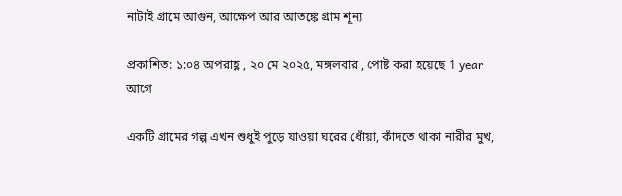নাটাই গ্রামে আগুন, আক্ষেপ আর আতঙ্কে গ্রাম শূন্য

প্রকাশিত: ১:০৪ অপরাহ্ণ , ২০ মে ২০২৫, মঙ্গলবার , পোষ্ট করা হয়েছে 1 year আগে

একটি গ্রামের গল্প এখন শুধুই পুড়ে যাওয়া ঘরের ধোঁয়া, কাঁদতে থাকা নারীর মুখ,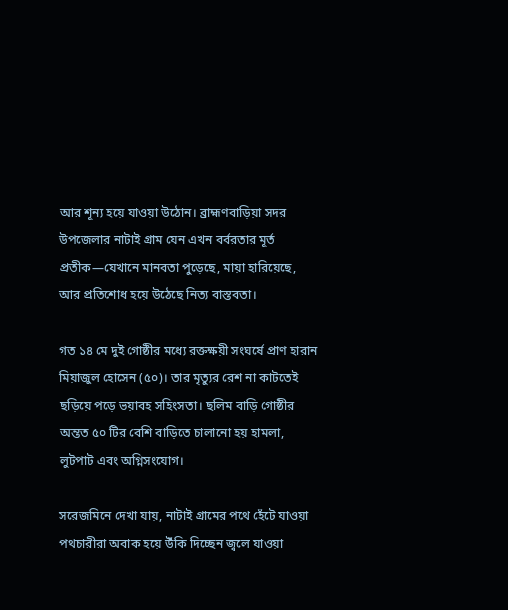আর শূন্য হয়ে যাওয়া উঠোন। ব্রাহ্মণবাড়িয়া সদর উপজেলার নাটাই গ্রাম যেন এখন বর্বরতার মূর্ত প্রতীক—যেখানে মানবতা পুড়েছে, মায়া হারিয়েছে, আর প্রতিশোধ হয়ে উঠেছে নিত্য বাস্তবতা।

গত ১৪ মে দুই গোষ্ঠীর মধ্যে রক্তক্ষয়ী সংঘর্ষে প্রাণ হারান মিয়াজুল হোসেন (৫০)। তার মৃত্যুর রেশ না কাটতেই ছড়িয়ে পড়ে ভয়াবহ সহিংসতা। ছলিম বাড়ি গোষ্ঠীর অন্তত ৫০ টির বেশি বাড়িতে চালানো হয় হামলা, লুটপাট এবং অগ্নিসংযোগ।

সরেজমিনে দেখা যায়, নাটাই গ্রামের পথে হেঁটে যাওয়া পথচারীরা অবাক হয়ে উঁকি দিচ্ছেন জ্বলে যাওয়া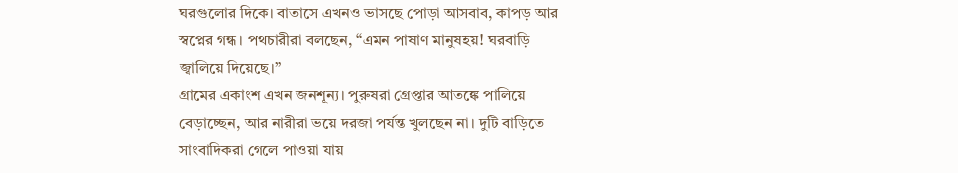ঘরগুলোর দিকে। বাতাসে এখনও ভাসছে পোড়া আসবাব, কাপড় আর স্বপ্নের গন্ধ। পথচারীরা বলছেন, “এমন পাষাণ মানুষহয়! ঘরবাড়ি জ্বালিয়ে দিয়েছে।”
গ্রামের একাংশ এখন জনশূন্য। পুরুষরা গ্রেপ্তার আতঙ্কে পালিয়ে বেড়াচ্ছেন, আর নারীরা ভয়ে দরজা পর্যন্ত খুলছেন না। দুটি বাড়িতে সাংবাদিকরা গেলে পাওয়া যায়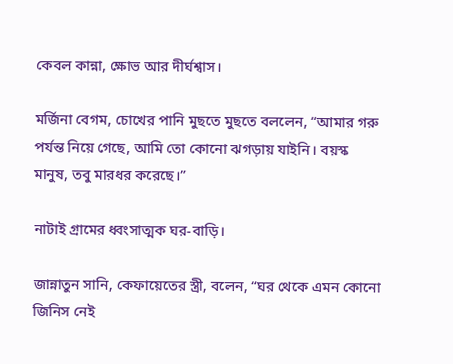কেবল কান্না, ক্ষোভ আর দীর্ঘশ্বাস।

মর্জিনা বেগম, চোখের পানি মুছতে মুছতে বললেন, “আমার গরু পর্যন্ত নিয়ে গেছে, আমি তো কোনো ঝগড়ায় যাইনি। বয়স্ক মানুষ, তবু মারধর করেছে।”

নাটাই গ্রামের ধ্বংসাত্মক ঘর-বাড়ি।

জান্নাতুন সানি, কেফায়েতের স্ত্রী, বলেন, “ঘর থেকে এমন কোনো জিনিস নেই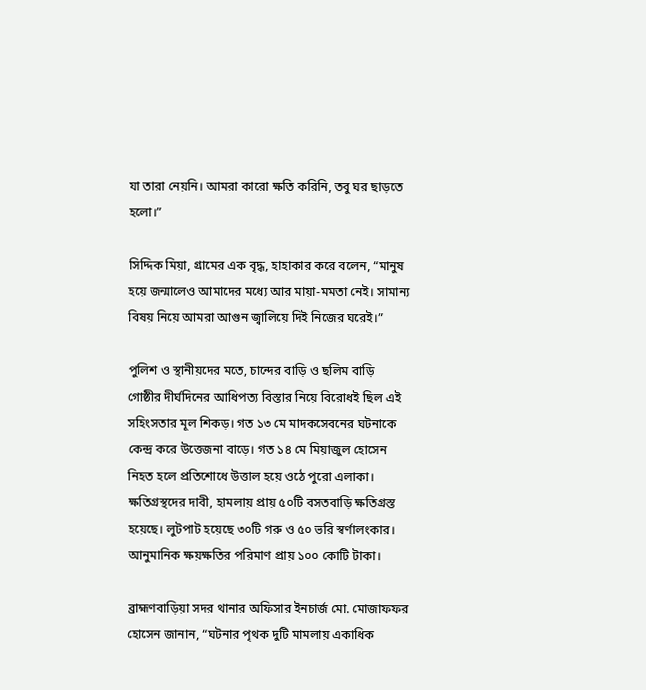যা তারা নেয়নি। আমরা কারো ক্ষতি করিনি, তবু ঘর ছাড়তে হলো।”

সিদ্দিক মিয়া, গ্রামের এক বৃদ্ধ, হাহাকার করে বলেন, “মানুষ হয়ে জন্মালেও আমাদের মধ্যে আর মায়া-মমতা নেই। সামান্য বিষয় নিয়ে আমরা আগুন জ্বালিয়ে দিই নিজের ঘরেই।”

পুলিশ ও স্থানীয়দের মতে, চান্দের বাড়ি ও ছলিম বাড়ি গোষ্ঠীর দীর্ঘদিনের আধিপত্য বিস্তার নিয়ে বিরোধই ছিল এই সহিংসতার মূল শিকড়। গত ১৩ মে মাদকসেবনের ঘটনাকে কেন্দ্র করে উত্তেজনা বাড়ে। গত ১৪ মে মিয়াজুল হোসেন নিহত হলে প্রতিশোধে উত্তাল হয়ে ওঠে পুরো এলাকা। ক্ষতিগ্রস্থদের দাবী, হামলায় প্রায় ৫০টি বসতবাড়ি ক্ষতিগ্রস্ত হয়েছে। লুটপাট হয়েছে ৩০টি গরু ও ৫০ ভরি স্বর্ণালংকার। আনুমানিক ক্ষয়ক্ষতির পরিমাণ প্রায় ১০০ কোটি টাকা।

ব্রাহ্মণবাড়িয়া সদর থানার অফিসার ইনচার্জ মো. মোজাফফর হোসেন জানান, “ঘটনার পৃথক দুটি মামলায় একাধিক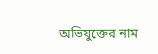অভিযুক্তের নাম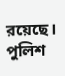রয়েছে। পুলিশ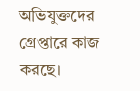অভিযুক্তদের গ্রেপ্তারে কাজ করছে।